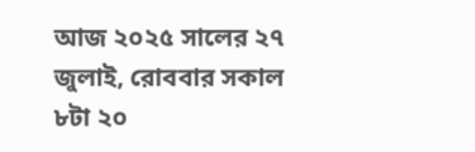আজ ২০২৫ সালের ২৭ জুলাই, রোববার সকাল ৮টা ২০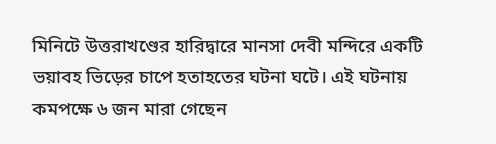মিনিটে উত্তরাখণ্ডের হারিদ্বারে মানসা দেবী মন্দিরে একটি ভয়াবহ ভিড়ের চাপে হতাহতের ঘটনা ঘটে। এই ঘটনায় কমপক্ষে ৬ জন মারা গেছেন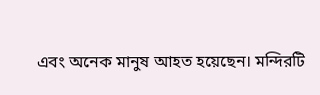এবং অনেক মানুষ আহত হয়েছেন। মন্দিরটি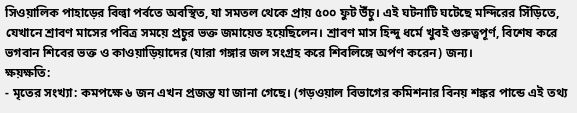সিওয়ালিক পাহাড়ের বিল্বা পর্বতে অবস্থিত, যা সমতল থেকে প্রায় ৫০০ ফুট উঁচু। এই ঘটনাটি ঘটেছে মন্দিরের সিঁড়িতে, যেখানে শ্রাবণ মাসের পবিত্র সময়ে প্রচুর ভক্ত জমায়েত হয়েছিলেন। শ্রাবণ মাস হিন্দু ধর্মে খুবই গুরুত্বপূর্ণ, বিশেষ করে ভগবান শিবের ভক্ত ও কাওয়াড়িয়াদের (যারা গঙ্গার জল সংগ্রহ করে শিবলিঙ্গে অর্পণ করেন) জন্য।
ক্ষয়ক্ষতি:
- মৃতের সংখ্যা: কমপক্ষে ৬ জন এখন প্রজন্ত যা জানা গেছে। (গড়ওয়াল বিভাগের কমিশনার বিনয় শঙ্কর পান্ডে এই তথ্য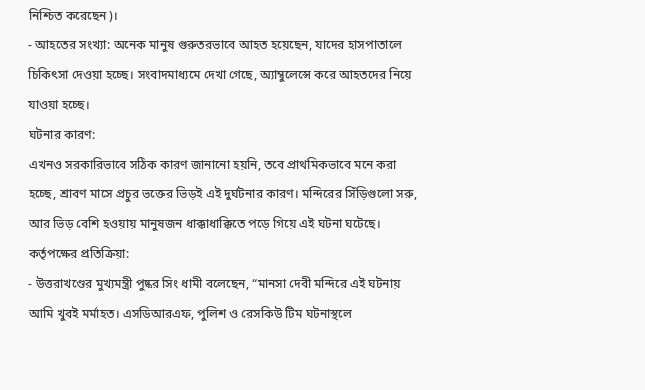নিশ্চিত করেছেন)।
- আহতের সংখ্যা: অনেক মানুষ গুরুতরভাবে আহত হয়েছেন, যাদের হাসপাতালে চিকিৎসা দেওয়া হচ্ছে। সংবাদমাধ্যমে দেখা গেছে, অ্যাম্বুলেন্সে করে আহতদের নিয়ে যাওয়া হচ্ছে।
ঘটনার কারণ:
এখনও সরকারিভাবে সঠিক কারণ জানানো হয়নি, তবে প্রাথমিকভাবে মনে করা হচ্ছে, শ্রাবণ মাসে প্রচুর ভক্তের ভিড়ই এই দুর্ঘটনার কারণ। মন্দিরের সিঁড়িগুলো সরু, আর ভিড় বেশি হওয়ায় মানুষজন ধাক্কাধাক্কিতে পড়ে গিয়ে এই ঘটনা ঘটেছে।
কর্তৃপক্ষের প্রতিক্রিয়া:
- উত্তরাখণ্ডের মুখ্যমন্ত্রী পুষ্কর সিং ধামী বলেছেন, “মানসা দেবী মন্দিরে এই ঘটনায় আমি খুবই মর্মাহত। এসডিআরএফ, পুলিশ ও রেসকিউ টিম ঘটনাস্থলে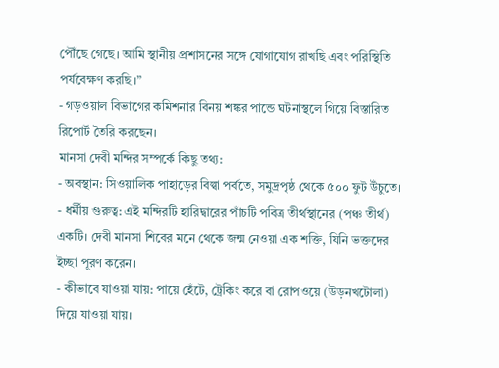পৌঁছে গেছে। আমি স্থানীয় প্রশাসনের সঙ্গে যোগাযোগ রাখছি এবং পরিস্থিতি পর্যবেক্ষণ করছি।”
- গড়ওয়াল বিভাগের কমিশনার বিনয় শঙ্কর পান্ডে ঘটনাস্থলে গিয়ে বিস্তারিত রিপোর্ট তৈরি করছেন।
মানসা দেবী মন্দির সম্পর্কে কিছু তথ্য:
- অবস্থান: সিওয়ালিক পাহাড়ের বিল্বা পর্বতে, সমুদ্রপৃষ্ঠ থেকে ৫০০ ফুট উঁচুতে।
- ধর্মীয় গুরুত্ব: এই মন্দিরটি হারিদ্বারের পাঁচটি পবিত্র তীর্থস্থানের (পঞ্চ তীর্থ) একটি। দেবী মানসা শিবের মনে থেকে জন্ম নেওয়া এক শক্তি, যিনি ভক্তদের ইচ্ছা পূরণ করেন।
- কীভাবে যাওয়া যায়: পায়ে হেঁটে, ট্রেকিং করে বা রোপওয়ে (উড়নখটোলা) দিয়ে যাওয়া যায়।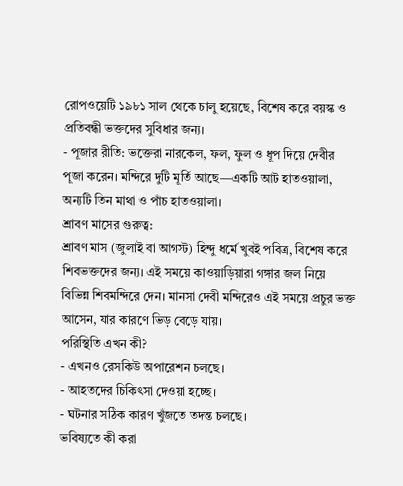রোপওয়েটি ১৯৮১ সাল থেকে চালু হয়েছে, বিশেষ করে বয়স্ক ও প্রতিবন্ধী ভক্তদের সুবিধার জন্য।
- পূজার রীতি: ভক্তেরা নারকেল, ফল, ফুল ও ধূপ দিয়ে দেবীর পূজা করেন। মন্দিরে দুটি মূর্তি আছে—একটি আট হাতওয়ালা, অন্যটি তিন মাথা ও পাঁচ হাতওয়ালা।
শ্রাবণ মাসের গুরুত্ব:
শ্রাবণ মাস (জুলাই বা আগস্ট) হিন্দু ধর্মে খুবই পবিত্র, বিশেষ করে শিবভক্তদের জন্য। এই সময়ে কাওয়াড়িয়ারা গঙ্গার জল নিয়ে বিভিন্ন শিবমন্দিরে দেন। মানসা দেবী মন্দিরেও এই সময়ে প্রচুর ভক্ত আসেন, যার কারণে ভিড় বেড়ে যায়।
পরিস্থিতি এখন কী?
- এখনও রেসকিউ অপারেশন চলছে।
- আহতদের চিকিৎসা দেওয়া হচ্ছে।
- ঘটনার সঠিক কারণ খুঁজতে তদন্ত চলছে।
ভবিষ্যতে কী করা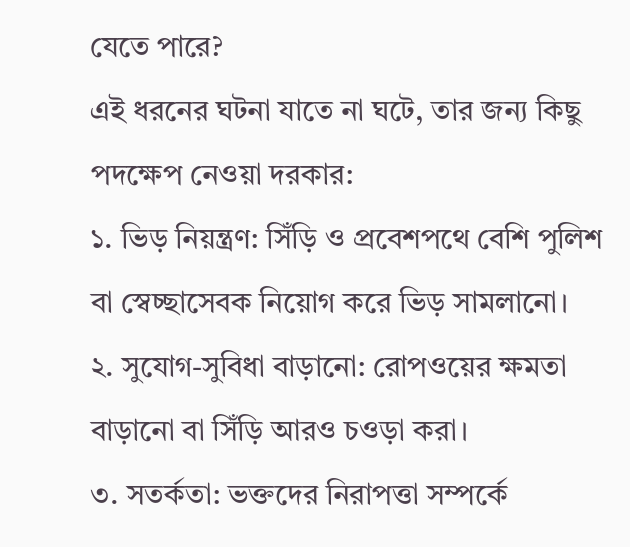যেতে পারে?
এই ধরনের ঘটনা যাতে না ঘটে, তার জন্য কিছু পদক্ষেপ নেওয়া দরকার:
১. ভিড় নিয়ন্ত্রণ: সিঁড়ি ও প্রবেশপথে বেশি পুলিশ বা স্বেচ্ছাসেবক নিয়োগ করে ভিড় সামলানো।
২. সুযোগ-সুবিধা বাড়ানো: রোপওয়ের ক্ষমতা বাড়ানো বা সিঁড়ি আরও চওড়া করা।
৩. সতর্কতা: ভক্তদের নিরাপত্তা সম্পর্কে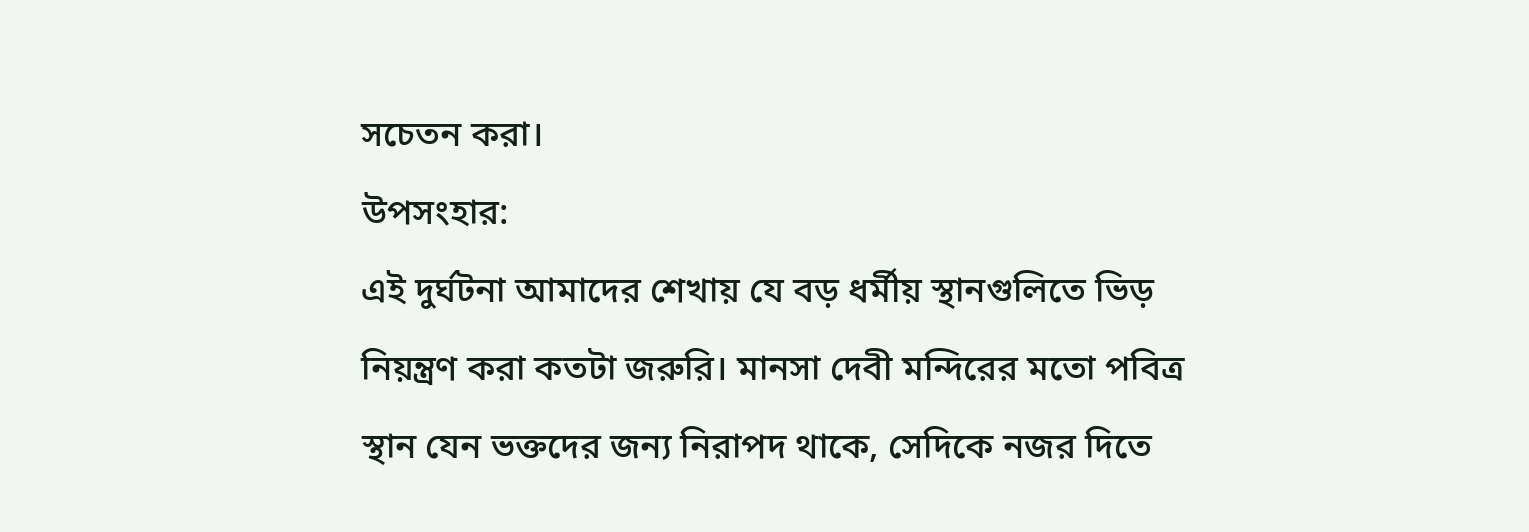সচেতন করা।
উপসংহার:
এই দুর্ঘটনা আমাদের শেখায় যে বড় ধর্মীয় স্থানগুলিতে ভিড় নিয়ন্ত্রণ করা কতটা জরুরি। মানসা দেবী মন্দিরের মতো পবিত্র স্থান যেন ভক্তদের জন্য নিরাপদ থাকে, সেদিকে নজর দিতে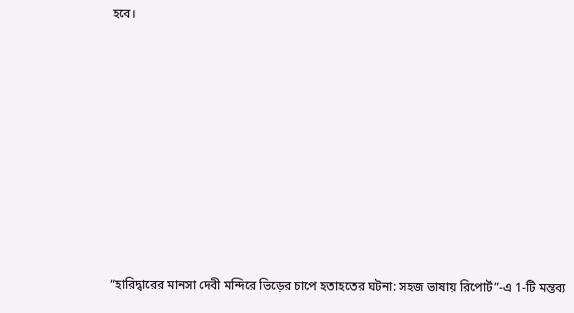হবে।













“হারিদ্বারের মানসা দেবী মন্দিরে ভিড়ের চাপে হতাহতের ঘটনা: সহজ ভাষায় রিপোর্ট”-এ 1-টি মন্তব্য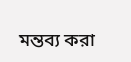মন্তব্য করা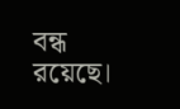বন্ধ রয়েছে।